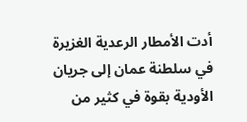أدت الأمطار الرعدية الغزيرة في سلطنة عمان إلى جريان الأودية بقوة في كثير من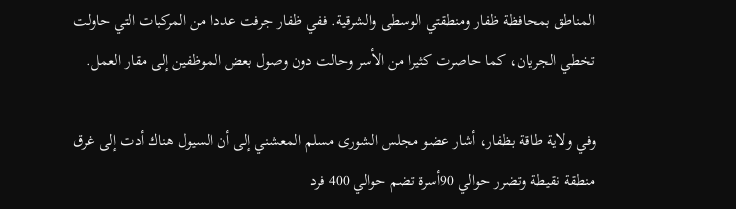المناطق بمحافظة ظفار ومنطقتي الوسطى والشرقية. ففي ظفار جرفت عددا من المركبات التي حاولت تخطي الجريان، كما حاصرت كثيرا من الأسر وحالت دون وصول بعض الموظفين إلى مقار العمل.

وفي ولاية طاقة بظفار، أشار عضو مجلس الشورى مسلم المعشني إلى أن السيول هناك أدت إلى غرق منطقة نقيطة وتضرر حوالي 90أسرة تضم حوالي 400 فرد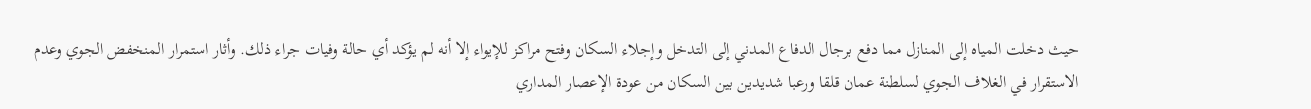حيث دخلت المياه إلى المنازل مما دفع برجال الدفاع المدني إلى التدخل وإجلاء السكان وفتح مراكز للإيواء إلا أنه لم يؤكد أي حالة وفيات جراء ذلك. وأثار استمرار المنخفض الجوي وعدم الاستقرار في الغلاف الجوي لسلطنة عمان قلقا ورعبا شديدين بين السكان من عودة الإعصار المداري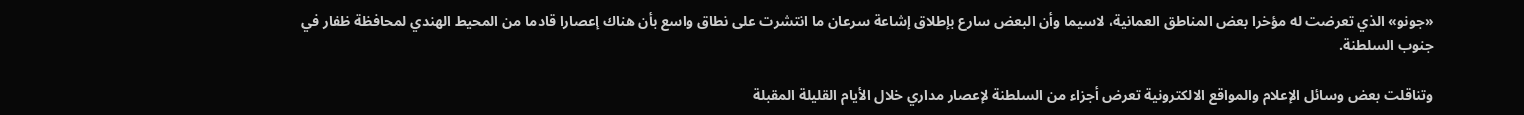«جونو» الذي تعرضت له مؤخرا بعض المناطق العمانية، لاسيما وأن البعض سارع بإطلاق إشاعة سرعان ما انتشرت على نطاق واسع بأن هناك إعصارا قادما من المحيط الهندي لمحافظة ظفار في جنوب السلطنة.

وتناقلت بعض وسائل الإعلام والمواقع الالكترونية تعرض أجزاء من السلطنة لإعصار مداري خلال الأيام القليلة المقبلة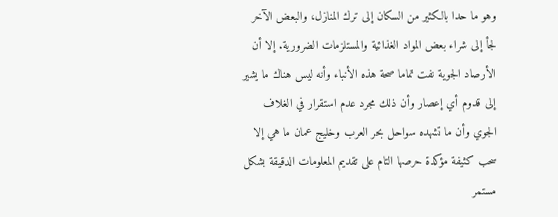وهو ما حدا بالكثير من السكان إلى ترك المنازل، والبعض الآخر لجأ إلى شراء بعض المواد الغذائية والمستلزمات الضرورية. إلا أن الأرصاد الجوية نفت تماما صحة هذه الأنباء وأنه ليس هناك ما يشير إلى قدوم أي إعصار وأن ذلك مجرد عدم استقرار في الغلاف الجوي وأن ما تشهده سواحل بحر العرب وخليج عمان ما هي إلا سحب كثيفة مؤكدة حرصها التام على تقديم المعلومات الدقيقة بشكل مستمر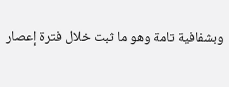وبشفافية تامة وهو ما ثبت خلال فترة إعصار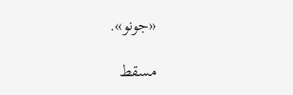«جونو».

مسقط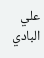علي البادي